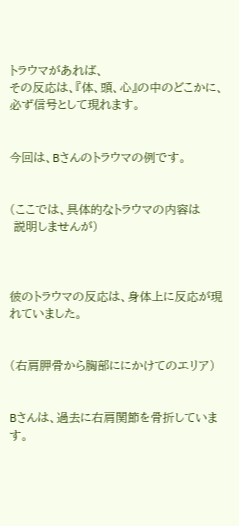トラウマがあれば、
その反応は、『体、頭、心』の中のどこかに、
必ず信号として現れます。


今回は、Bさんのトラウマの例です。


(ここでは、具体的なトラウマの内容は
 説明しませんが)



彼のトラウマの反応は、身体上に反応が現れていました。


(右肩胛骨から胸部ににかけてのエリア)


Bさんは、過去に右肩関節を骨折しています。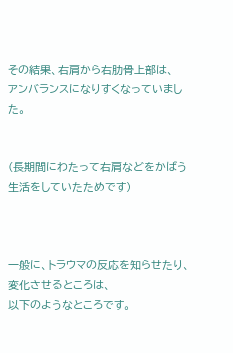その結果、右肩から右肋骨上部は、
アンバランスになりすくなっていました。


(長期間にわたって右肩などをかばう生活をしていたためです)



一般に、トラウマの反応を知らせたり、変化させるところは、
以下のようなところです。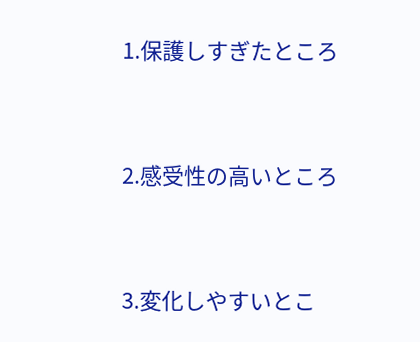1.保護しすぎたところ


2.感受性の高いところ


3.変化しやすいとこ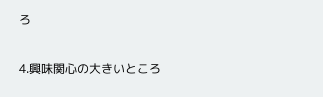ろ


4.興味関心の大きいところ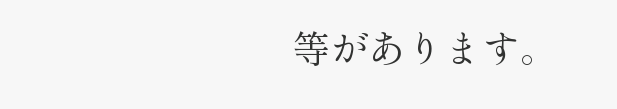等があります。